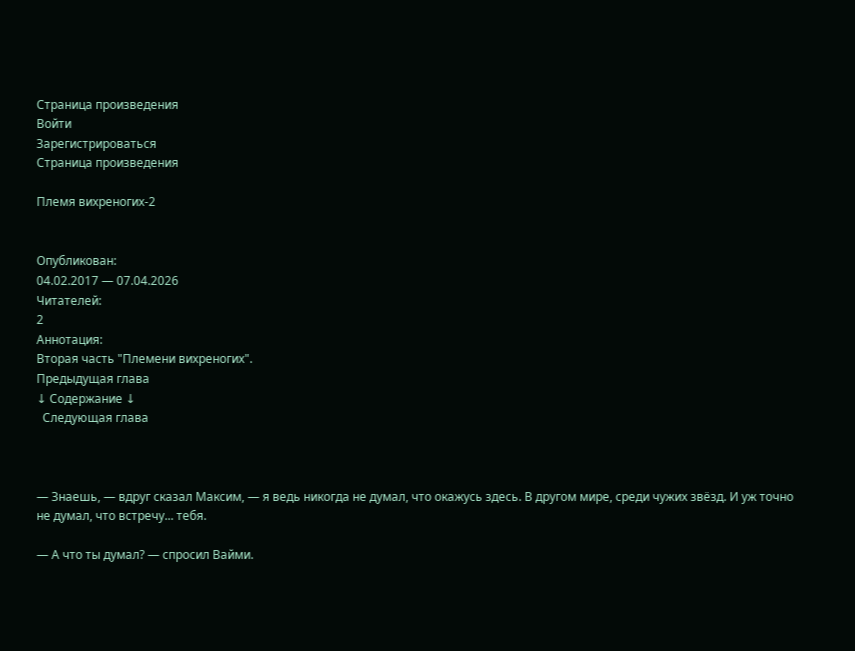Страница произведения
Войти
Зарегистрироваться
Страница произведения

Племя вихреногих-2


Опубликован:
04.02.2017 — 07.04.2026
Читателей:
2
Аннотация:
Вторая часть "Племени вихреногих".
Предыдущая глава
↓ Содержание ↓
  Следующая глава



— Знаешь, — вдруг сказал Максим, — я ведь никогда не думал, что окажусь здесь. В другом мире, среди чужих звёзд. И уж точно не думал, что встречу... тебя.

— А что ты думал? — спросил Вайми.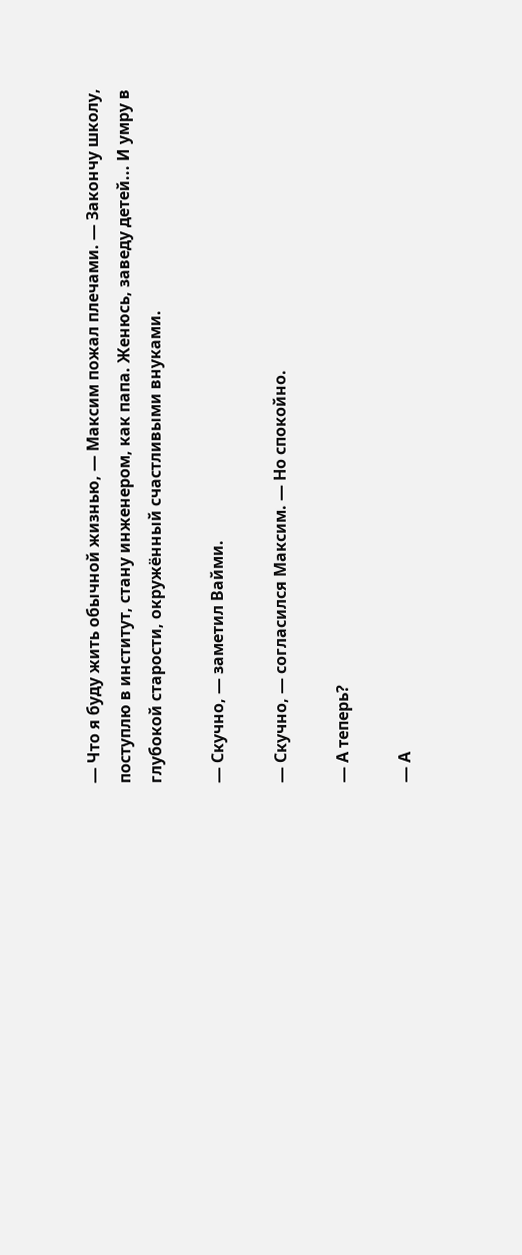— Что я буду жить обычной жизнью, — Максим пожал плечами. — Закончу школу, поступлю в институт, стану инженером, как папа. Женюсь, заведу детей... И умру в глубокой старости, окружённый счастливыми внуками.

— Скучно, — заметил Вайми.

— Скучно, — согласился Максим. — Но спокойно.

— А теперь?

— А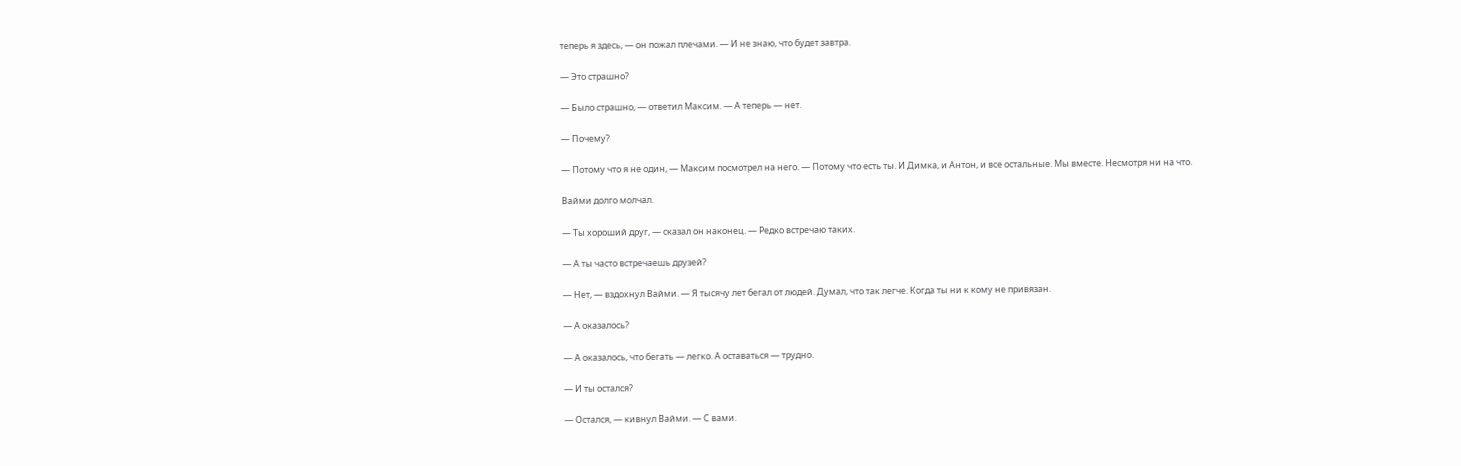теперь я здесь, — он пожал плечами. — И не знаю, что будет завтра.

— Это страшно?

— Было страшно, — ответил Максим. — А теперь — нет.

— Почему?

— Потому что я не один, — Максим посмотрел на него. — Потому что есть ты. И Димка, и Антон, и все остальные. Мы вместе. Несмотря ни на что.

Вайми долго молчал.

— Ты хороший друг, — сказал он наконец. — Редко встречаю таких.

— А ты часто встречаешь друзей?

— Нет, — вздохнул Вайми. — Я тысячу лет бегал от людей. Думал, что так легче. Когда ты ни к кому не привязан.

— А оказалось?

— А оказалось, что бегать — легко. А оставаться — трудно.

— И ты остался?

— Остался, — кивнул Вайми. — С вами.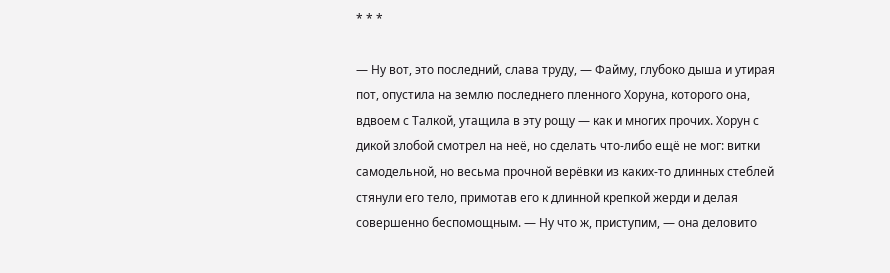* * *

— Ну вот, это последний, слава труду, — Файму, глубоко дыша и утирая пот, опустила на землю последнего пленного Хоруна, которого она, вдвоем с Талкой, утащила в эту рощу — как и многих прочих. Хорун с дикой злобой смотрел на неё, но сделать что-либо ещё не мог: витки самодельной, но весьма прочной верёвки из каких-то длинных стеблей стянули его тело, примотав его к длинной крепкой жерди и делая совершенно беспомощным. — Ну что ж, приступим, — она деловито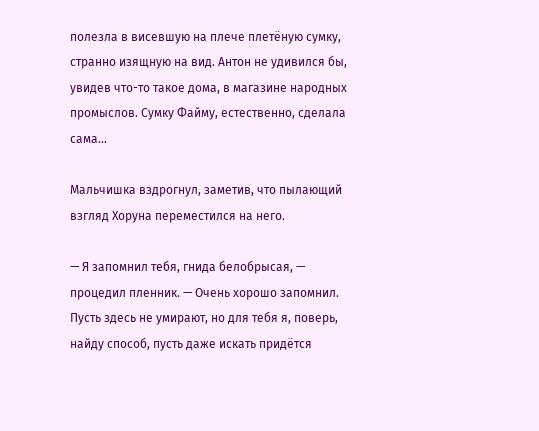полезла в висевшую на плече плетёную сумку, странно изящную на вид. Антон не удивился бы, увидев что-то такое дома, в магазине народных промыслов. Сумку Файму, естественно, сделала сама...

Мальчишка вздрогнул, заметив, что пылающий взгляд Хоруна переместился на него.

— Я запомнил тебя, гнида белобрысая, — процедил пленник. — Очень хорошо запомнил. Пусть здесь не умирают, но для тебя я, поверь, найду способ, пусть даже искать придётся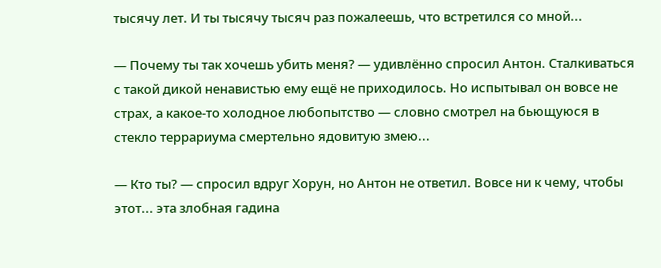тысячу лет. И ты тысячу тысяч раз пожалеешь, что встретился со мной...

— Почему ты так хочешь убить меня? — удивлённо спросил Антон. Сталкиваться с такой дикой ненавистью ему ещё не приходилось. Но испытывал он вовсе не страх, а какое-то холодное любопытство — словно смотрел на бьющуюся в стекло террариума смертельно ядовитую змею...

— Кто ты? — спросил вдруг Хорун, но Антон не ответил. Вовсе ни к чему, чтобы этот... эта злобная гадина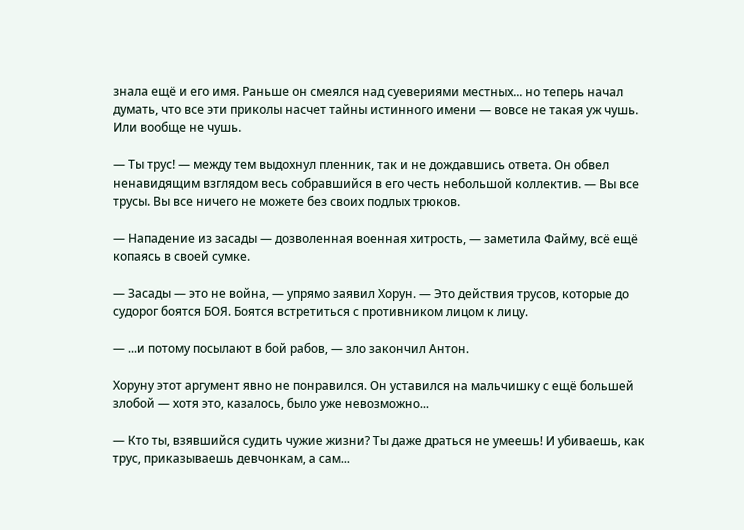знала ещё и его имя. Раньше он смеялся над суевериями местных... но теперь начал думать, что все эти приколы насчет тайны истинного имени — вовсе не такая уж чушь. Или вообще не чушь.

— Ты трус! — между тем выдохнул пленник, так и не дождавшись ответа. Он обвел ненавидящим взглядом весь собравшийся в его честь небольшой коллектив. — Вы все трусы. Вы все ничего не можете без своих подлых трюков.

— Нападение из засады — дозволенная военная хитрость, — заметила Файму, всё ещё копаясь в своей сумке.

— Засады — это не война, — упрямо заявил Хорун. — Это действия трусов, которые до судорог боятся БОЯ. Боятся встретиться с противником лицом к лицу.

— ...и потому посылают в бой рабов, — зло закончил Антон.

Хоруну этот аргумент явно не понравился. Он уставился на мальчишку с ещё большей злобой — хотя это, казалось, было уже невозможно...

— Кто ты, взявшийся судить чужие жизни? Ты даже драться не умеешь! И убиваешь, как трус, приказываешь девчонкам, а сам...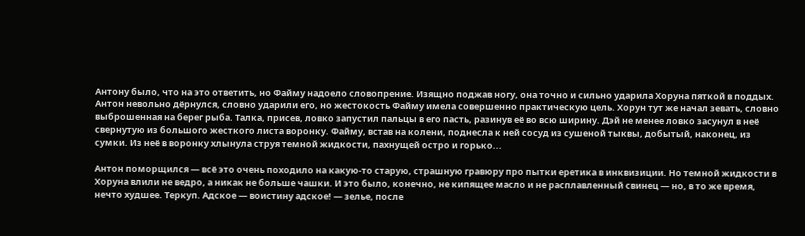Антону было, что на это ответить, но Файму надоело словопрение. Изящно поджав ногу, она точно и сильно ударила Хоруна пяткой в поддых. Антон невольно дёрнулся, словно ударили его, но жестокость Файму имела совершенно практическую цель. Хорун тут же начал зевать, словно выброшенная на берег рыба. Талка, присев, ловко запустил пальцы в его пасть, разинув её во всю ширину. Дэй не менее ловко засунул в неё свернутую из большого жесткого листа воронку. Файму, встав на колени, поднесла к ней сосуд из сушеной тыквы, добытый, наконец, из сумки. Из неё в воронку хлынула струя темной жидкости, пахнущей остро и горько...

Антон поморщился — всё это очень походило на какую-то старую, страшную гравюру про пытки еретика в инквизиции. Но темной жидкости в Хоруна влили не ведро, а никак не больше чашки. И это было, конечно, не кипящее масло и не расплавленный свинец — но, в то же время, нечто худшее. Теркуп. Адское — воистину адское! — зелье, после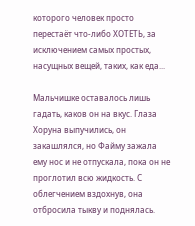которого человек просто перестаёт что-либо ХОТЕТЬ, за исключением самых простых, насущных вещей, таких, как еда...

Мальчишке оставалось лишь гадать, каков он на вкус. Глаза Хоруна выпучились, он закашлялся, но Файму зажала ему нос и не отпускала, пока он не проглотил всю жидкость. С облегчением вздохнув, она отбросила тыкву и поднялась.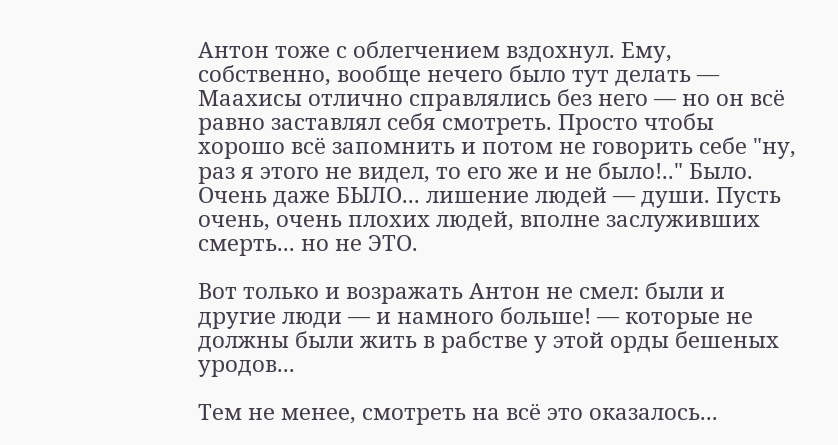Антон тоже с облегчением вздохнул. Ему, собственно, вообще нечего было тут делать — Маахисы отлично справлялись без него — но он всё равно заставлял себя смотреть. Просто чтобы хорошо всё запомнить и потом не говорить себе "ну, раз я этого не видел, то его же и не было!.." Было. Очень даже БЫЛО... лишение людей — души. Пусть очень, очень плохих людей, вполне заслуживших смерть... но не ЭТО.

Вот только и возражать Антон не смел: были и другие люди — и намного больше! — которые не должны были жить в рабстве у этой орды бешеных уродов...

Тем не менее, смотреть на всё это оказалось...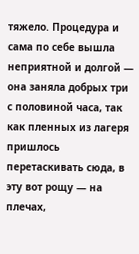тяжело. Процедура и сама по себе вышла неприятной и долгой — она заняла добрых три с половиной часа, так как пленных из лагеря пришлось перетаскивать сюда, в эту вот рощу — на плечах,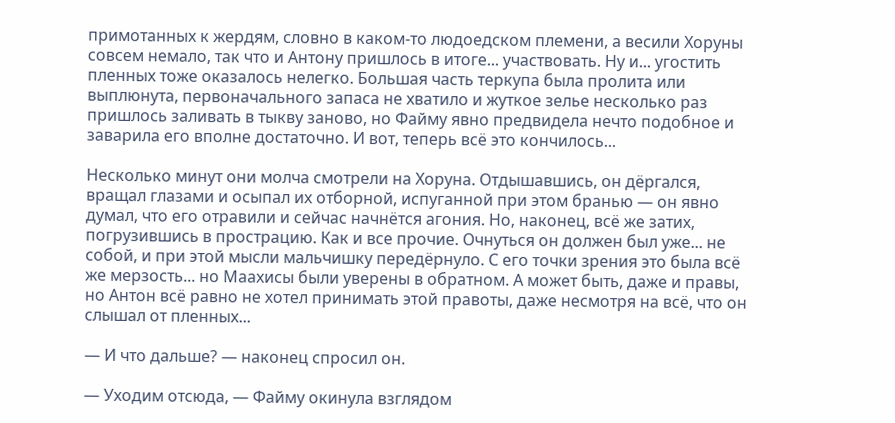примотанных к жердям, словно в каком-то людоедском племени, а весили Хоруны совсем немало, так что и Антону пришлось в итоге... участвовать. Ну и... угостить пленных тоже оказалось нелегко. Большая часть теркупа была пролита или выплюнута, первоначального запаса не хватило и жуткое зелье несколько раз пришлось заливать в тыкву заново, но Файму явно предвидела нечто подобное и заварила его вполне достаточно. И вот, теперь всё это кончилось...

Несколько минут они молча смотрели на Хоруна. Отдышавшись, он дёргался, вращал глазами и осыпал их отборной, испуганной при этом бранью — он явно думал, что его отравили и сейчас начнётся агония. Но, наконец, всё же затих, погрузившись в прострацию. Как и все прочие. Очнуться он должен был уже... не собой, и при этой мысли мальчишку передёрнуло. С его точки зрения это была всё же мерзость... но Маахисы были уверены в обратном. А может быть, даже и правы, но Антон всё равно не хотел принимать этой правоты, даже несмотря на всё, что он слышал от пленных...

— И что дальше? — наконец спросил он.

— Уходим отсюда, — Файму окинула взглядом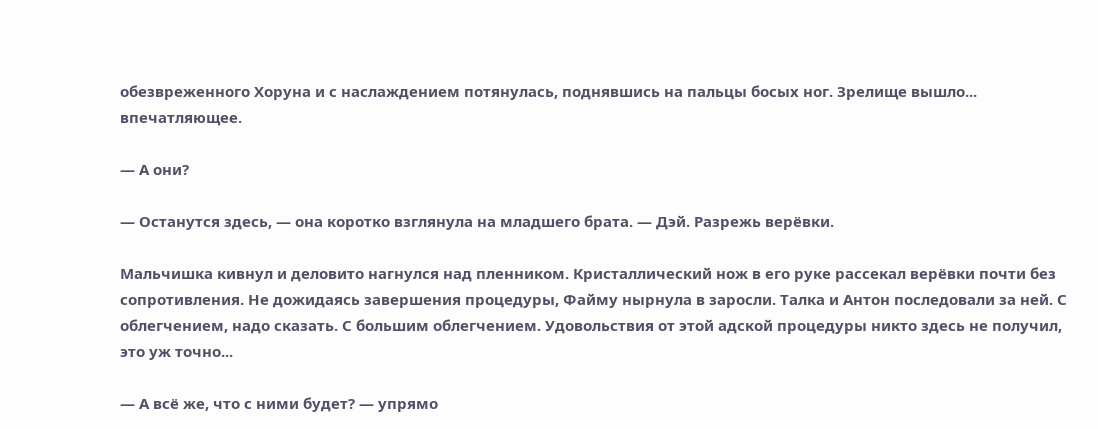обезвреженного Хоруна и с наслаждением потянулась, поднявшись на пальцы босых ног. Зрелище вышло... впечатляющее.

— А они?

— Останутся здесь, — она коротко взглянула на младшего брата. — Дэй. Разрежь верёвки.

Мальчишка кивнул и деловито нагнулся над пленником. Кристаллический нож в его руке рассекал верёвки почти без сопротивления. Не дожидаясь завершения процедуры, Файму нырнула в заросли. Талка и Антон последовали за ней. С облегчением, надо сказать. С большим облегчением. Удовольствия от этой адской процедуры никто здесь не получил, это уж точно...

— А всё же, что с ними будет? — упрямо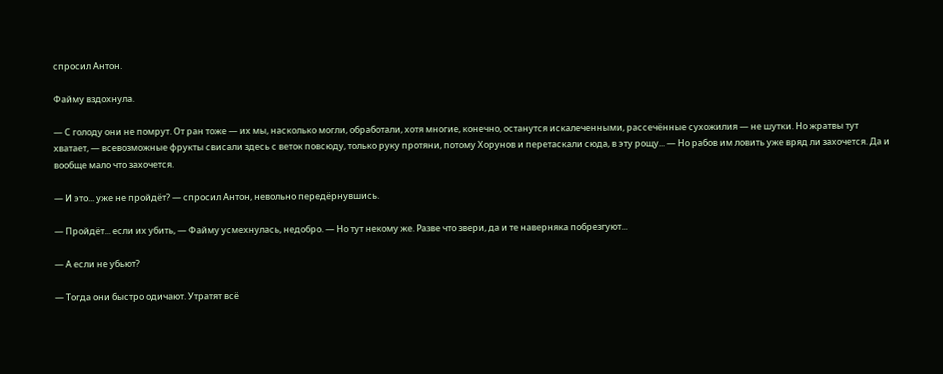спросил Антон.

Файму вздохнула.

— С голоду они не помрут. От ран тоже — их мы, насколько могли, обработали, хотя многие, конечно, останутся искалеченными, рассечённые сухожилия — не шутки. Но жратвы тут хватает, — всевозможные фрукты свисали здесь с веток повсюду, только руку протяни, потому Хорунов и перетаскали сюда, в эту рощу... — Но рабов им ловить уже вряд ли захочется. Да и вообще мало что захочется.

— И это... уже не пройдёт? — спросил Антон, невольно передёрнувшись.

— Пройдёт... если их убить, — Файму усмехнулась, недобро. — Но тут некому же. Разве что звери, да и те наверняка побрезгуют...

— А если не убьют?

— Тогда они быстро одичают. Утратят всё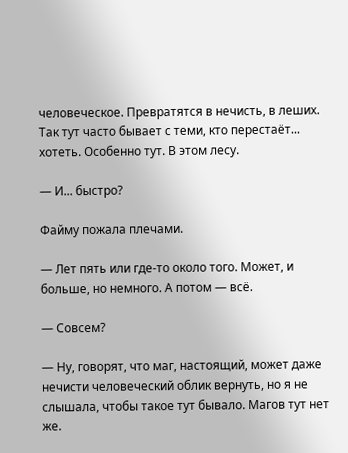человеческое. Превратятся в нечисть, в леших. Так тут часто бывает с теми, кто перестаёт... хотеть. Особенно тут. В этом лесу.

— И... быстро?

Файму пожала плечами.

— Лет пять или где-то около того. Может, и больше, но немного. А потом — всё.

— Совсем?

— Ну, говорят, что маг, настоящий, может даже нечисти человеческий облик вернуть, но я не слышала, чтобы такое тут бывало. Магов тут нет же.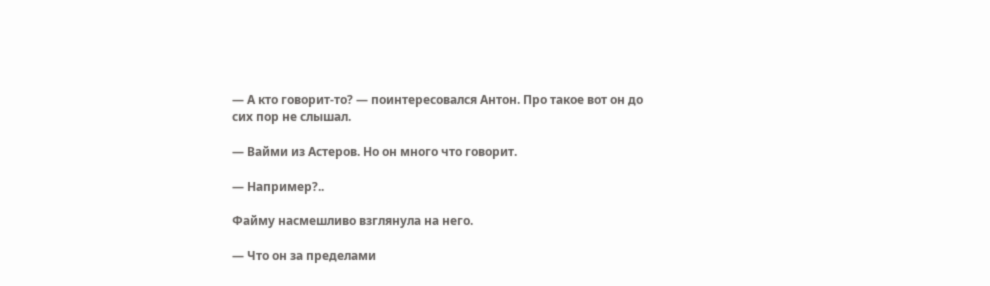— А кто говорит-то? — поинтересовался Антон. Про такое вот он до сих пор не слышал.

— Вайми из Астеров. Но он много что говорит.

— Например?..

Файму насмешливо взглянула на него.

— Что он за пределами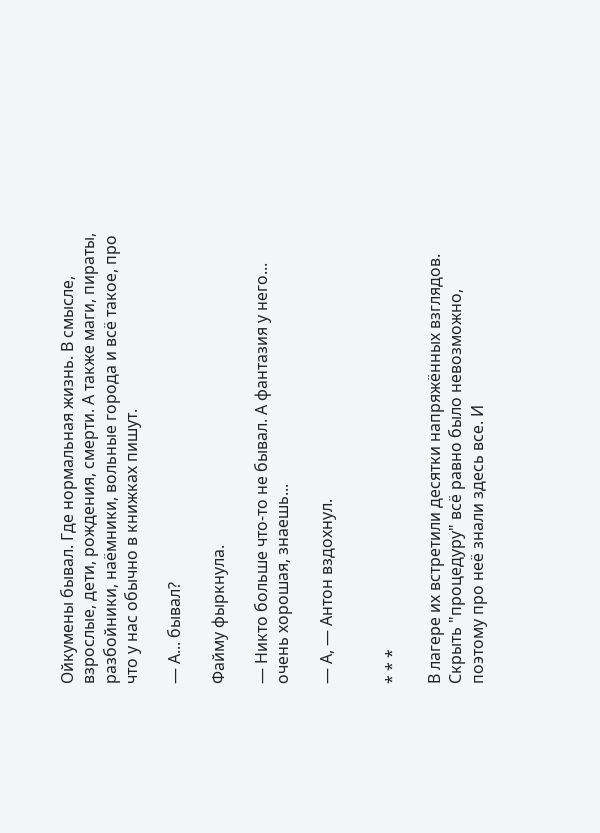Ойкумены бывал. Где нормальная жизнь. В смысле, взрослые, дети, рождения, смерти. А также маги, пираты, разбойники, наёмники, вольные города и всё такое, про что у нас обычно в книжках пишут.

— А... бывал?

Файму фыркнула.

— Никто больше что-то не бывал. А фантазия у него... очень хорошая, знаешь...

— А, — Антон вздохнул.


* * *

В лагере их встретили десятки напряжённых взглядов. Скрыть "процедуру" всё равно было невозможно, поэтому про неё знали здесь все. И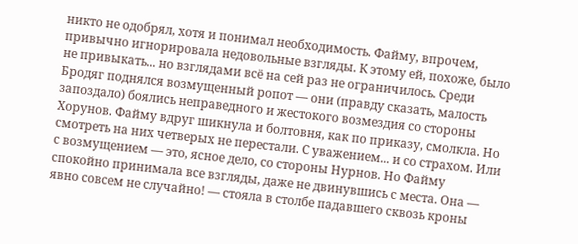никто не одобрял, хотя и понимал необходимость. Файму, впрочем, привычно игнорировала недовольные взгляды. К этому ей, похоже, было не привыкать... но взглядами всё на сей раз не ограничилось. Среди Бродяг поднялся возмущенный ропот — они (правду сказать, малость запоздало) боялись неправедного и жестокого возмездия со стороны Хорунов. Файму вдруг шикнула и болтовня, как по приказу, смолкла. Но смотреть на них четверых не перестали. С уважением... и со страхом. Или с возмущением — это, ясное дело, со стороны Нурнов. Но Файму спокойно принимала все взгляды, даже не двинувшись с места. Она — явно совсем не случайно! — стояла в столбе падавшего сквозь кроны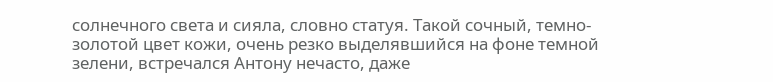солнечного света и сияла, словно статуя. Такой сочный, темно-золотой цвет кожи, очень резко выделявшийся на фоне темной зелени, встречался Антону нечасто, даже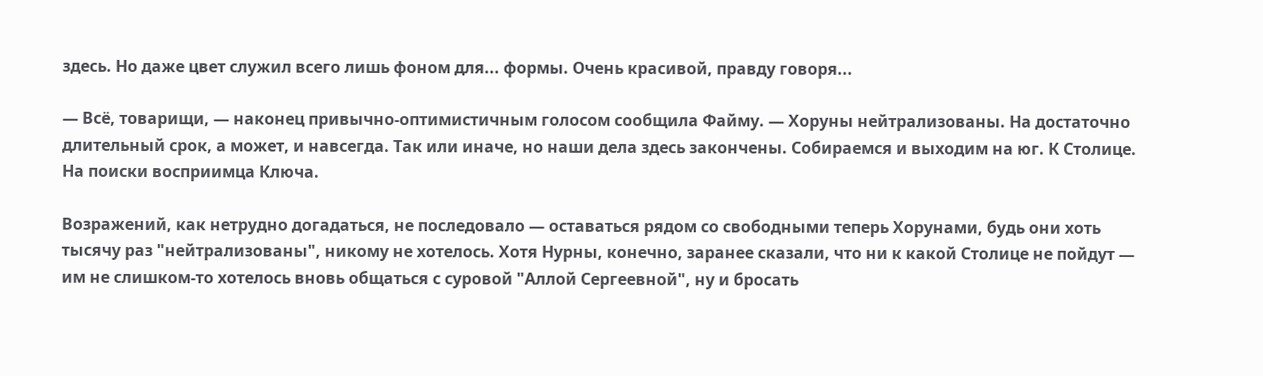здесь. Но даже цвет служил всего лишь фоном для... формы. Очень красивой, правду говоря...

— Всё, товарищи, — наконец привычно-оптимистичным голосом сообщила Файму. — Хоруны нейтрализованы. На достаточно длительный срок, а может, и навсегда. Так или иначе, но наши дела здесь закончены. Собираемся и выходим на юг. К Столице. На поиски восприимца Ключа.

Возражений, как нетрудно догадаться, не последовало — оставаться рядом со свободными теперь Хорунами, будь они хоть тысячу раз "нейтрализованы", никому не хотелось. Хотя Нурны, конечно, заранее сказали, что ни к какой Столице не пойдут — им не слишком-то хотелось вновь общаться с суровой "Аллой Сергеевной", ну и бросать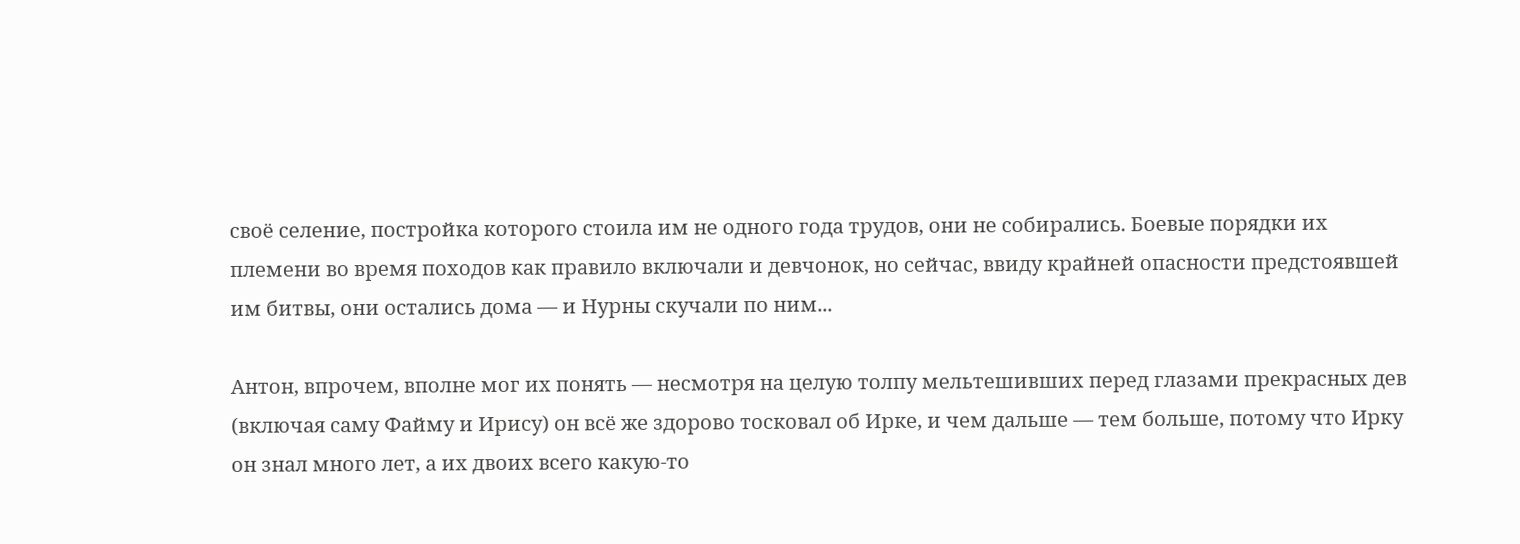своё селение, постройка которого стоила им не одного года трудов, они не собирались. Боевые порядки их племени во время походов как правило включали и девчонок, но сейчас, ввиду крайней опасности предстоявшей им битвы, они остались дома — и Нурны скучали по ним...

Антон, впрочем, вполне мог их понять — несмотря на целую толпу мельтешивших перед глазами прекрасных дев (включая саму Файму и Ирису) он всё же здорово тосковал об Ирке, и чем дальше — тем больше, потому что Ирку он знал много лет, а их двоих всего какую-то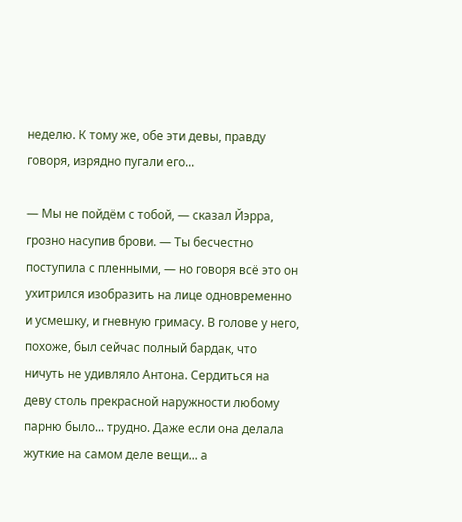неделю. К тому же, обе эти девы, правду говоря, изрядно пугали его...

— Мы не пойдём с тобой, — сказал Йэрра, грозно насупив брови. — Ты бесчестно поступила с пленными, — но говоря всё это он ухитрился изобразить на лице одновременно и усмешку, и гневную гримасу. В голове у него, похоже, был сейчас полный бардак, что ничуть не удивляло Антона. Сердиться на деву столь прекрасной наружности любому парню было... трудно. Даже если она делала жуткие на самом деле вещи... а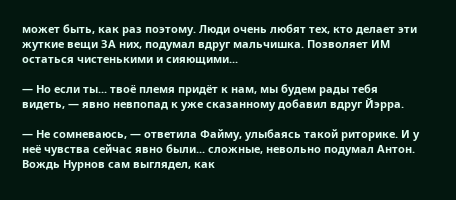может быть, как раз поэтому. Люди очень любят тех, кто делает эти жуткие вещи ЗА них, подумал вдруг мальчишка. Позволяет ИМ остаться чистенькими и сияющими...

— Но если ты... твоё племя придёт к нам, мы будем рады тебя видеть, — явно невпопад к уже сказанному добавил вдруг Йэрра.

— Не сомневаюсь, — ответила Файму, улыбаясь такой риторике. И у неё чувства сейчас явно были... сложные, невольно подумал Антон. Вождь Нурнов сам выглядел, как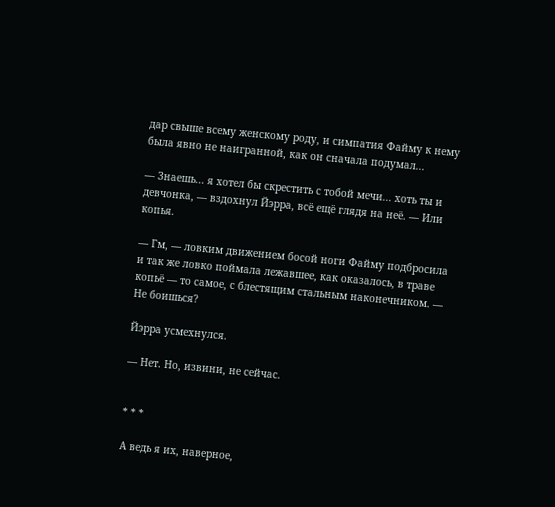дар свыше всему женскому роду, и симпатия Файму к нему была явно не наигранной, как он сначала подумал...

— Знаешь... я хотел бы скрестить с тобой мечи... хоть ты и девчонка, — вздохнул Йэрра, всё ещё глядя на неё. — Или копья.

— Гм, — ловким движением босой ноги Файму подбросила и так же ловко поймала лежавшее, как оказалось, в траве копьё — то самое, с блестящим стальным наконечником. — Не боишься?

Йэрра усмехнулся.

— Нет. Но, извини, не сейчас.


* * *

А ведь я их, наверное,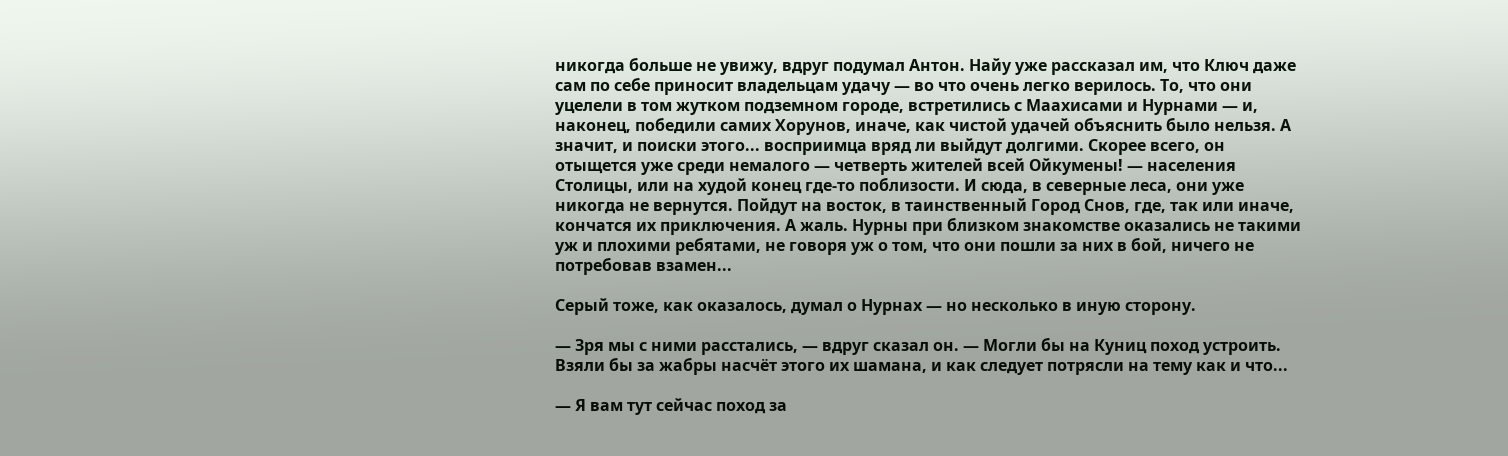никогда больше не увижу, вдруг подумал Антон. Найу уже рассказал им, что Ключ даже сам по себе приносит владельцам удачу — во что очень легко верилось. То, что они уцелели в том жутком подземном городе, встретились с Маахисами и Нурнами — и, наконец, победили самих Хорунов, иначе, как чистой удачей объяснить было нельзя. А значит, и поиски этого... восприимца вряд ли выйдут долгими. Скорее всего, он отыщется уже среди немалого — четверть жителей всей Ойкумены! — населения Столицы, или на худой конец где-то поблизости. И сюда, в северные леса, они уже никогда не вернутся. Пойдут на восток, в таинственный Город Снов, где, так или иначе, кончатся их приключения. А жаль. Нурны при близком знакомстве оказались не такими уж и плохими ребятами, не говоря уж о том, что они пошли за них в бой, ничего не потребовав взамен...

Серый тоже, как оказалось, думал о Нурнах — но несколько в иную сторону.

— Зря мы с ними расстались, — вдруг сказал он. — Могли бы на Куниц поход устроить. Взяли бы за жабры насчёт этого их шамана, и как следует потрясли на тему как и что...

— Я вам тут сейчас поход за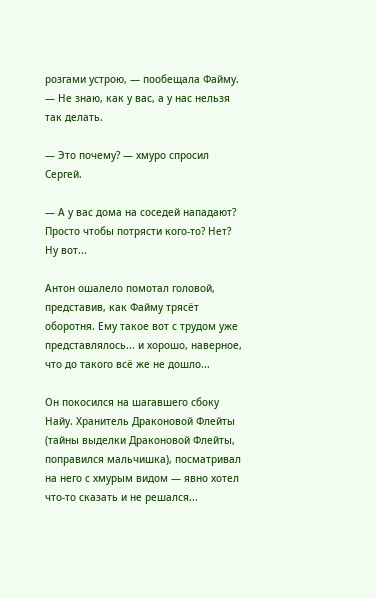розгами устрою, — пообещала Файму. — Не знаю, как у вас, а у нас нельзя так делать.

— Это почему? — хмуро спросил Сергей.

— А у вас дома на соседей нападают? Просто чтобы потрясти кого-то? Нет? Ну вот...

Антон ошалело помотал головой, представив, как Файму трясёт оборотня. Ему такое вот с трудом уже представлялось... и хорошо, наверное, что до такого всё же не дошло...

Он покосился на шагавшего сбоку Найу. Хранитель Драконовой Флейты (тайны выделки Драконовой Флейты, поправился мальчишка), посматривал на него с хмурым видом — явно хотел что-то сказать и не решался...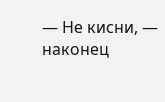— Не кисни, — наконец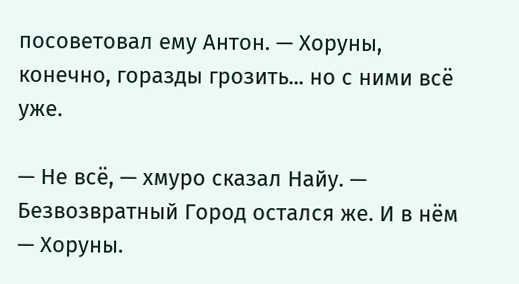посоветовал ему Антон. — Хоруны, конечно, горазды грозить... но с ними всё уже.

— Не всё, — хмуро сказал Найу. — Безвозвратный Город остался же. И в нём — Хоруны.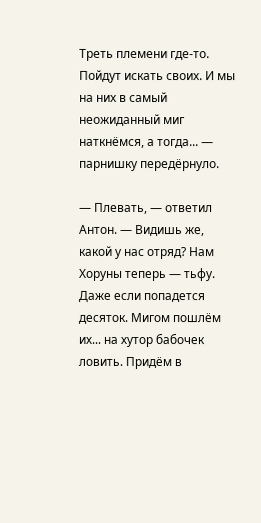Треть племени где-то. Пойдут искать своих. И мы на них в самый неожиданный миг наткнёмся, а тогда... — парнишку передёрнуло.

— Плевать, — ответил Антон. — Видишь же, какой у нас отряд? Нам Хоруны теперь — тьфу. Даже если попадется десяток. Мигом пошлём их... на хутор бабочек ловить. Придём в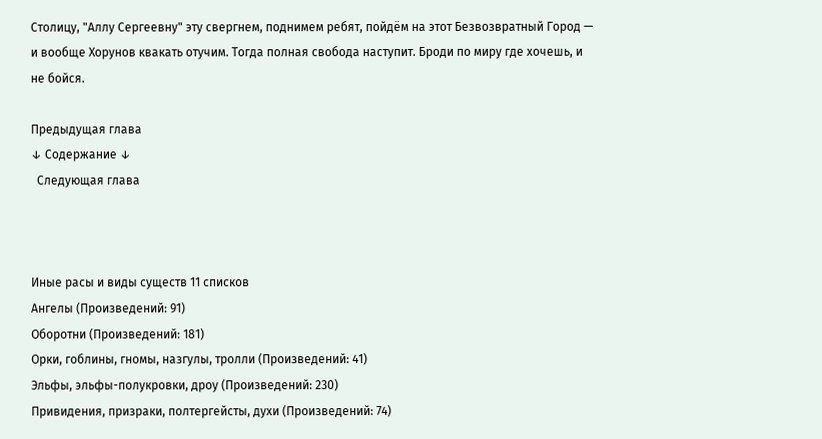Столицу, "Аллу Сергеевну" эту свергнем, поднимем ребят, пойдём на этот Безвозвратный Город — и вообще Хорунов квакать отучим. Тогда полная свобода наступит. Броди по миру где хочешь, и не бойся.

Предыдущая глава
↓ Содержание ↓
  Следующая глава



Иные расы и виды существ 11 списков
Ангелы (Произведений: 91)
Оборотни (Произведений: 181)
Орки, гоблины, гномы, назгулы, тролли (Произведений: 41)
Эльфы, эльфы-полукровки, дроу (Произведений: 230)
Привидения, призраки, полтергейсты, духи (Произведений: 74)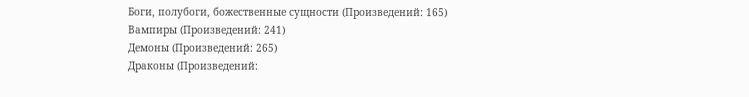Боги, полубоги, божественные сущности (Произведений: 165)
Вампиры (Произведений: 241)
Демоны (Произведений: 265)
Драконы (Произведений: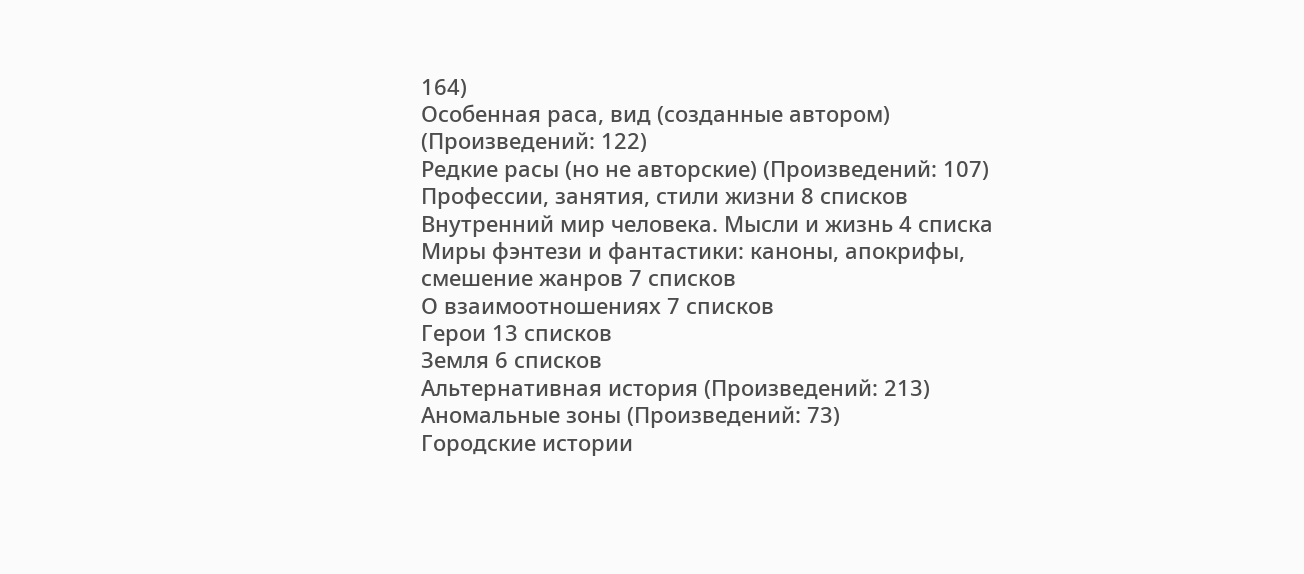164)
Особенная раса, вид (созданные автором) (Произведений: 122)
Редкие расы (но не авторские) (Произведений: 107)
Профессии, занятия, стили жизни 8 списков
Внутренний мир человека. Мысли и жизнь 4 списка
Миры фэнтези и фантастики: каноны, апокрифы, смешение жанров 7 списков
О взаимоотношениях 7 списков
Герои 13 списков
Земля 6 списков
Альтернативная история (Произведений: 213)
Аномальные зоны (Произведений: 73)
Городские истории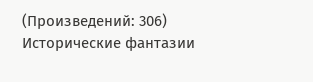(Произведений: 306)
Исторические фантазии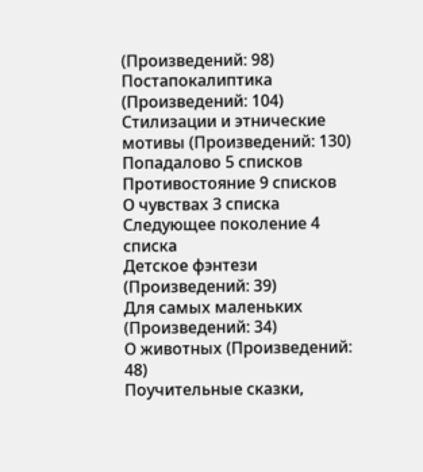(Произведений: 98)
Постапокалиптика (Произведений: 104)
Стилизации и этнические мотивы (Произведений: 130)
Попадалово 5 списков
Противостояние 9 списков
О чувствах 3 списка
Следующее поколение 4 списка
Детское фэнтези (Произведений: 39)
Для самых маленьких (Произведений: 34)
О животных (Произведений: 48)
Поучительные сказки,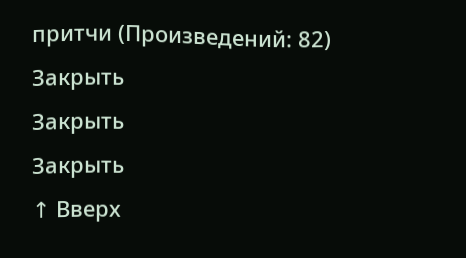притчи (Произведений: 82)
Закрыть
Закрыть
Закрыть
↑ Вверх